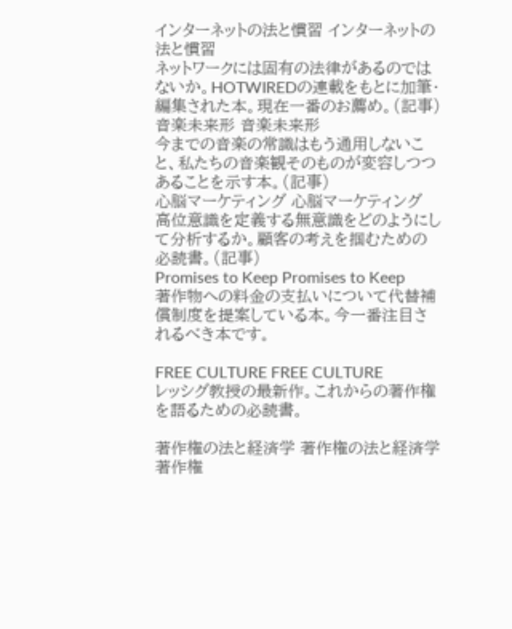インターネットの法と慣習 インターネットの法と慣習
ネットワークには固有の法律があるのではないか。HOTWIREDの連載をもとに加筆・編集された本。現在一番のお薦め。(記事)
音楽未来形 音楽未来形
今までの音楽の常識はもう通用しないこと、私たちの音楽観そのものが変容しつつあることを示す本。(記事)
心脳マーケティング 心脳マーケティング
高位意識を定義する無意識をどのようにして分析するか。顧客の考えを掴むための必読書。(記事)
Promises to Keep Promises to Keep
著作物への料金の支払いについて代替補償制度を提案している本。今一番注目されるべき本です。

FREE CULTURE FREE CULTURE
レッシグ教授の最新作。これからの著作権を語るための必読書。

著作権の法と経済学 著作権の法と経済学
著作権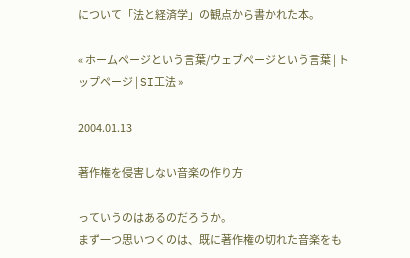について「法と経済学」の観点から書かれた本。

« ホームページという言葉/ウェブページという言葉 | トップページ | SI工法 »

2004.01.13

著作権を侵害しない音楽の作り方

っていうのはあるのだろうか。
まず一つ思いつくのは、既に著作権の切れた音楽をも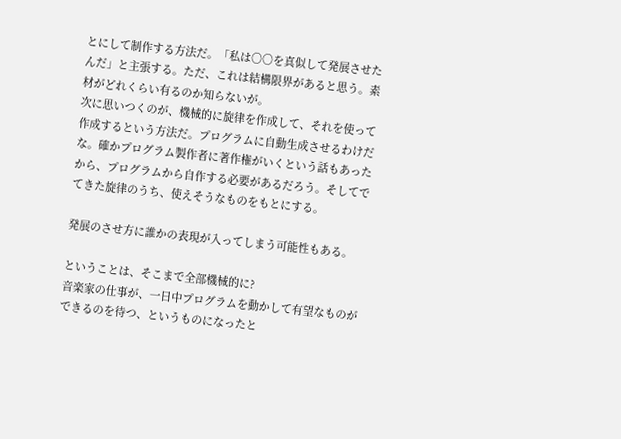とにして制作する方法だ。「私は○○を真似して発展させたんだ」と主張する。ただ、これは結構限界があると思う。素材がどれくらい有るのか知らないが。
次に思いつくのが、機械的に旋律を作成して、それを使って作成するという方法だ。プログラムに自動生成させるわけだな。確かプログラム製作者に著作権がいくという話もあったから、プログラムから自作する必要があるだろう。そしてでてきた旋律のうち、使えそうなものをもとにする。

発展のさせ方に誰かの表現が入ってしまう可能性もある。

ということは、そこまで全部機械的に?
音楽家の仕事が、一日中プログラムを動かして有望なものができるのを待つ、というものになったと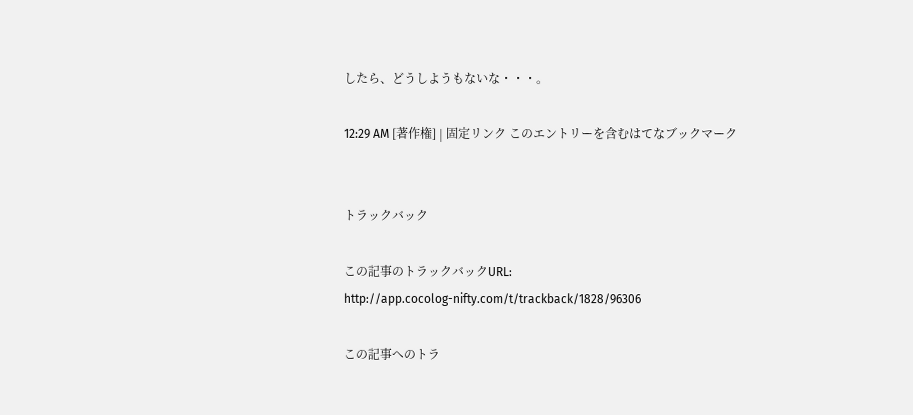したら、どうしようもないな・・・。

12:29 AM [著作権] | 固定リンク このエントリーを含むはてなブックマーク


トラックバック

この記事のトラックバックURL:
http://app.cocolog-nifty.com/t/trackback/1828/96306

この記事へのトラ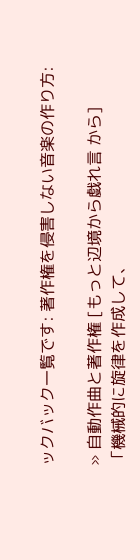ックバック一覧です: 著作権を侵害しない音楽の作り方:

» 自動作曲と著作権 [もっと辺境から戯れ言 から]
「機械的に旋律を作成して、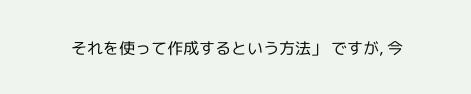それを使って作成するという方法」 ですが, 今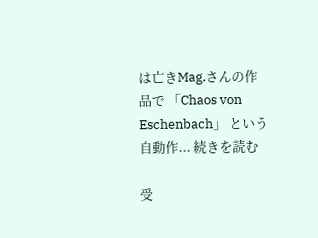は亡きMag.さんの作品で 「Chaos von Eschenbach」 という自動作... 続きを読む

受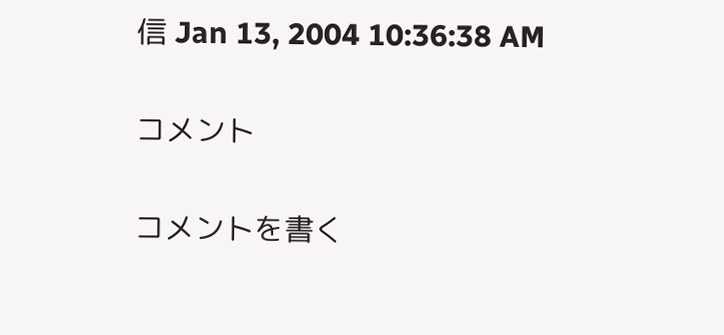信 Jan 13, 2004 10:36:38 AM

コメント

コメントを書く